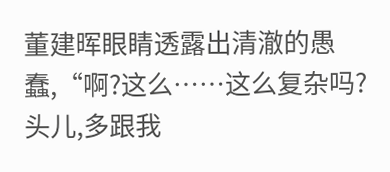董建晖眼睛透露出清澈的愚蠢,“啊?这么……这么复杂吗?头儿,多跟我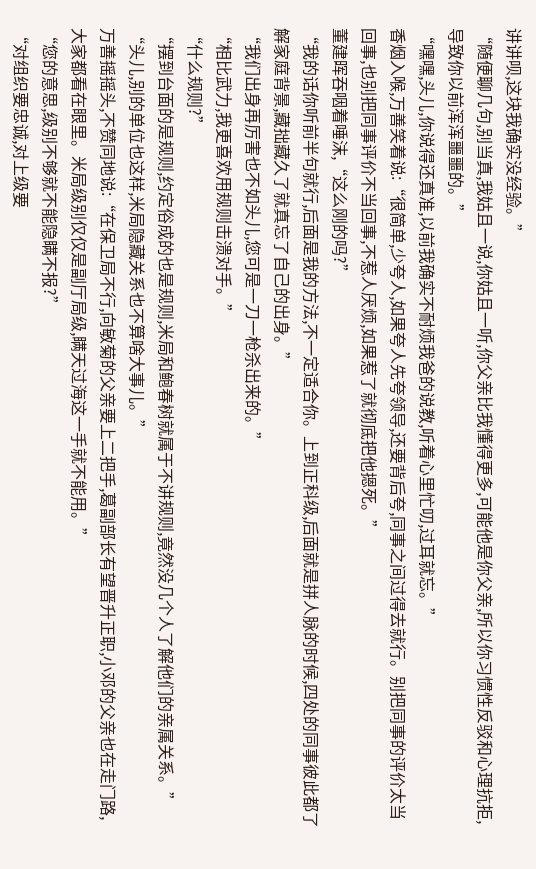讲讲呗,这块我确实没经验。”
“随便聊几句,别当真,我姑且一说,你姑且一听,你父亲比我懂得更多,可能他是你父亲,所以你习惯性反驳和心理抗拒,导致你以前浑浑噩噩的。”
“嘿嘿,头儿,你说得还真准,以前我确实不耐烦我爸的说教,听着心里忙叨,过耳就忘。”
香烟入喉,万善笑着说:“很简单,少夸人,如果夸人先夸领导,还要背后夸,同事之间过得去就行。别把同事的评价太当回事,也别把同事评价不当回事,不惹人厌烦,如果惹了就彻底把他摁死。”
董建晖吞咽着唾沫,“这么刚的吗?”
“我的话你听前半句就行,后面是我的方法,不一定适合你。上到正科级,后面就是拼人脉的时候,四处的同事彼此都了解家庭背景,藏拙藏久了就真忘了自己的出身。”
“我们出身再厉害也不如头儿,您可是一刀一枪杀出来的。”
“相比武力,我更喜欢用规则击溃对手。”
“什么规则?”
“摆到台面的是规则,约定俗成的也是规则,米局和鲍春树就属于不讲规则,竟然没几个人了解他们的亲属关系。”
“头儿,别的单位也这样,米局隐藏关系也不算啥大事儿。”
万善摇摇头,不赞同地说:“在保卫局不行,向敏菊的父亲要上二把手,葛副部长有望晋升正职,小邓的父亲也在走门路,大家都看在眼里。米局级别仅仅是副厅局级,瞒天过海这一手就不能用。”
“您的意思,级别不够就不能隐瞒不报?”
“对组织要忠诚,对上级要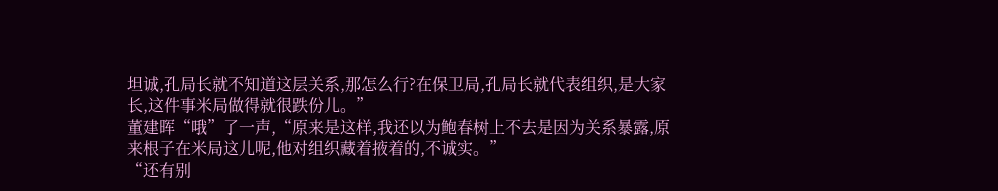坦诚,孔局长就不知道这层关系,那怎么行?在保卫局,孔局长就代表组织,是大家长,这件事米局做得就很跌份儿。”
董建晖“哦”了一声,“原来是这样,我还以为鲍春树上不去是因为关系暴露,原来根子在米局这儿呢,他对组织藏着掖着的,不诚实。”
“还有别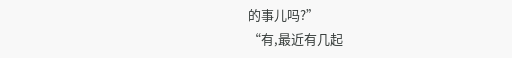的事儿吗?”
“有,最近有几起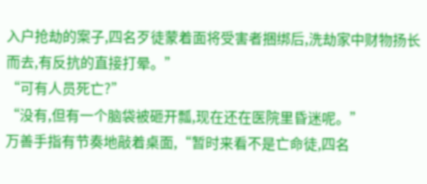入户抢劫的案子,四名歹徒蒙着面将受害者捆绑后,洗劫家中财物扬长而去,有反抗的直接打晕。”
“可有人员死亡?”
“没有,但有一个脑袋被砸开瓢,现在还在医院里昏迷呢。”
万善手指有节奏地敲着桌面,“暂时来看不是亡命徒,四名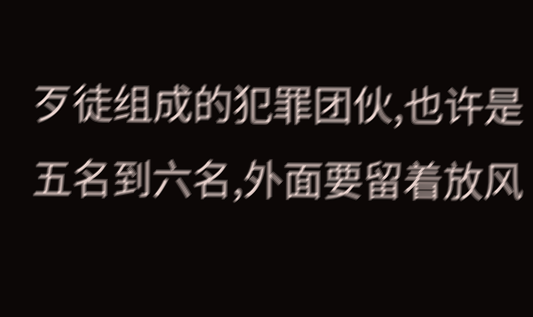歹徒组成的犯罪团伙,也许是五名到六名,外面要留着放风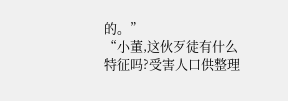的。”
“小董,这伙歹徒有什么特征吗?受害人口供整理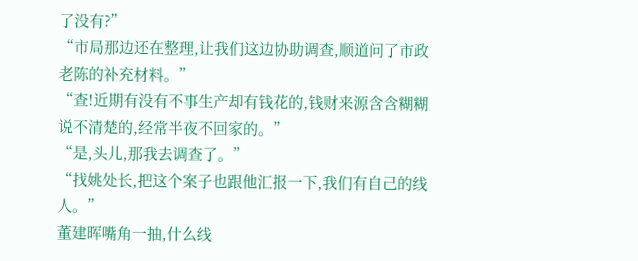了没有?”
“市局那边还在整理,让我们这边协助调查,顺道问了市政老陈的补充材料。”
“查!近期有没有不事生产却有钱花的,钱财来源含含糊糊说不清楚的,经常半夜不回家的。”
“是,头儿,那我去调查了。”
“找姚处长,把这个案子也跟他汇报一下,我们有自己的线人。”
董建晖嘴角一抽,什么线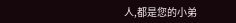人,都是您的小弟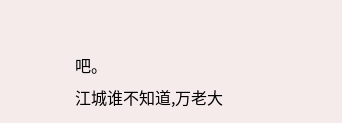吧。
江城谁不知道,万老大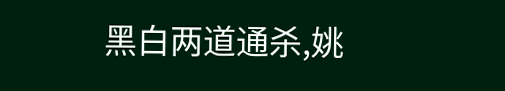黑白两道通杀,姚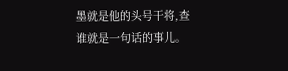墨就是他的头号干将,查谁就是一句话的事儿。